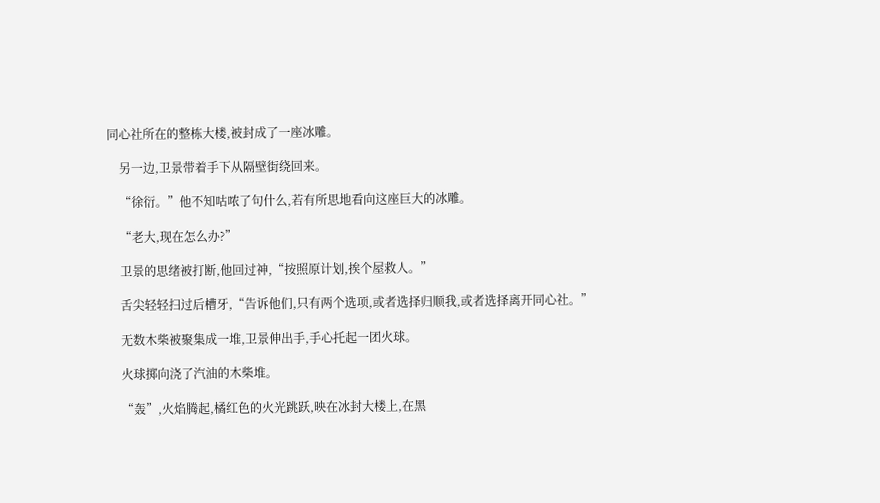同心社所在的整栋大楼,被封成了一座冰雕。

    另一边,卫景带着手下从隔壁街绕回来。

    “徐衍。”他不知咕哝了句什么,若有所思地看向这座巨大的冰雕。

    “老大,现在怎么办?”

    卫景的思绪被打断,他回过神,“按照原计划,挨个屋救人。”

    舌尖轻轻扫过后槽牙,“告诉他们,只有两个选项,或者选择归顺我,或者选择离开同心社。”

    无数木柴被聚集成一堆,卫景伸出手,手心托起一团火球。

    火球掷向浇了汽油的木柴堆。

    “轰”,火焰腾起,橘红色的火光跳跃,映在冰封大楼上,在黑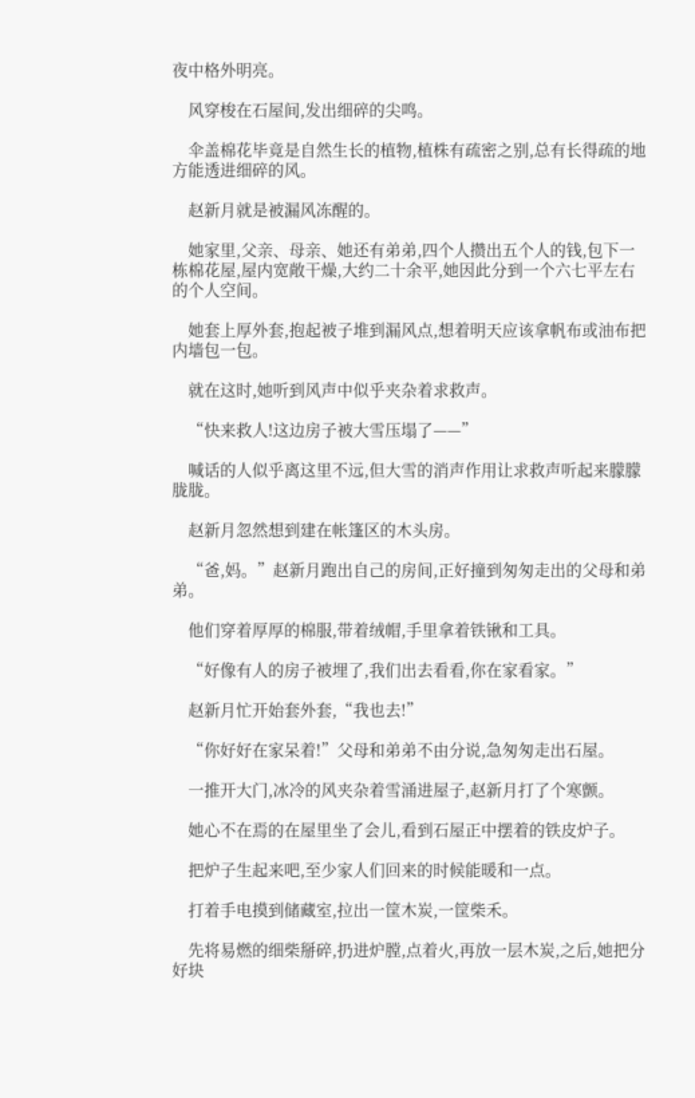夜中格外明亮。

    风穿梭在石屋间,发出细碎的尖鸣。

    伞盖棉花毕竟是自然生长的植物,植株有疏密之别,总有长得疏的地方能透进细碎的风。

    赵新月就是被漏风冻醒的。

    她家里,父亲、母亲、她还有弟弟,四个人攒出五个人的钱,包下一栋棉花屋,屋内宽敞干燥,大约二十余平,她因此分到一个六七平左右的个人空间。

    她套上厚外套,抱起被子堆到漏风点,想着明天应该拿帆布或油布把内墙包一包。

    就在这时,她听到风声中似乎夹杂着求救声。

    “快来救人!这边房子被大雪压塌了——”

    喊话的人似乎离这里不远,但大雪的消声作用让求救声听起来朦朦胧胧。

    赵新月忽然想到建在帐篷区的木头房。

    “爸,妈。”赵新月跑出自己的房间,正好撞到匆匆走出的父母和弟弟。

    他们穿着厚厚的棉服,带着绒帽,手里拿着铁锹和工具。

    “好像有人的房子被埋了,我们出去看看,你在家看家。”

    赵新月忙开始套外套,“我也去!”

    “你好好在家呆着!”父母和弟弟不由分说,急匆匆走出石屋。

    一推开大门,冰冷的风夹杂着雪涌进屋子,赵新月打了个寒颤。

    她心不在焉的在屋里坐了会儿,看到石屋正中摆着的铁皮炉子。

    把炉子生起来吧,至少家人们回来的时候能暖和一点。

    打着手电摸到储藏室,拉出一筐木炭,一筐柴禾。

    先将易燃的细柴掰碎,扔进炉膛,点着火,再放一层木炭,之后,她把分好块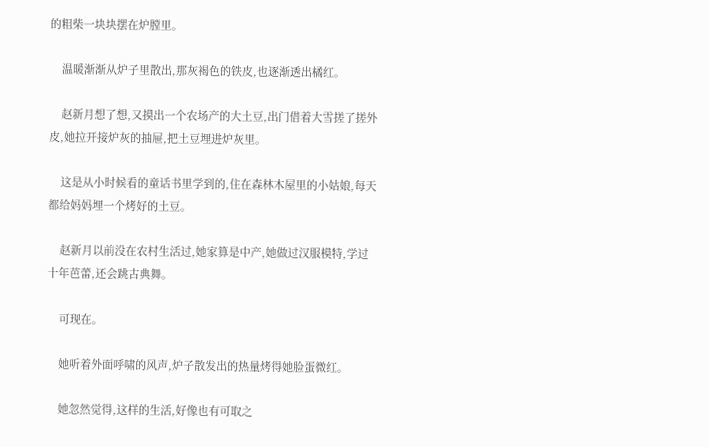的粗柴一块块摆在炉膛里。

    温暖渐渐从炉子里散出,那灰褐色的铁皮,也逐渐透出橘红。

    赵新月想了想,又摸出一个农场产的大土豆,出门借着大雪搓了搓外皮,她拉开接炉灰的抽屉,把土豆埋进炉灰里。

    这是从小时候看的童话书里学到的,住在森林木屋里的小姑娘,每天都给妈妈埋一个烤好的土豆。

    赵新月以前没在农村生活过,她家算是中产,她做过汉服模特,学过十年芭蕾,还会跳古典舞。

    可现在。

    她听着外面呼啸的风声,炉子散发出的热量烤得她脸蛋微红。

    她忽然觉得,这样的生活,好像也有可取之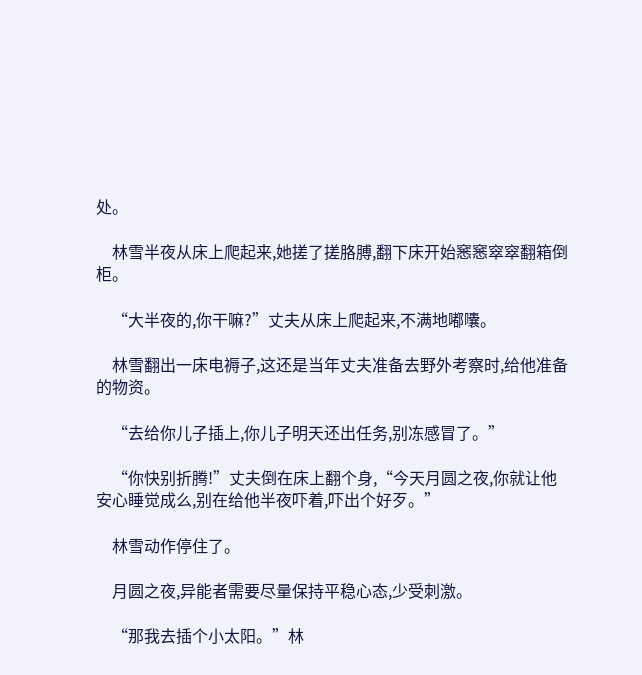处。

    林雪半夜从床上爬起来,她搓了搓胳膊,翻下床开始窸窸窣窣翻箱倒柜。

    “大半夜的,你干嘛?”丈夫从床上爬起来,不满地嘟囔。

    林雪翻出一床电褥子,这还是当年丈夫准备去野外考察时,给他准备的物资。

    “去给你儿子插上,你儿子明天还出任务,别冻感冒了。”

    “你快别折腾!”丈夫倒在床上翻个身,“今天月圆之夜,你就让他安心睡觉成么,别在给他半夜吓着,吓出个好歹。”

    林雪动作停住了。

    月圆之夜,异能者需要尽量保持平稳心态,少受刺激。

    “那我去插个小太阳。”林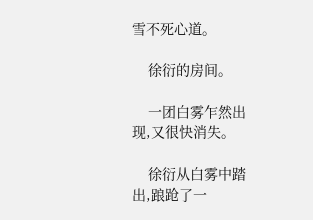雪不死心道。

    徐衍的房间。

    一团白雾乍然出现,又很快消失。

    徐衍从白雾中踏出,踉跄了一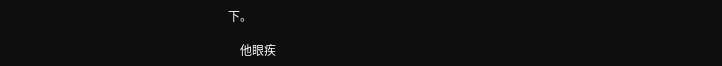下。

    他眼疾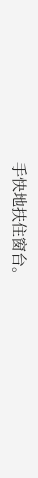手快地扶住窗台。